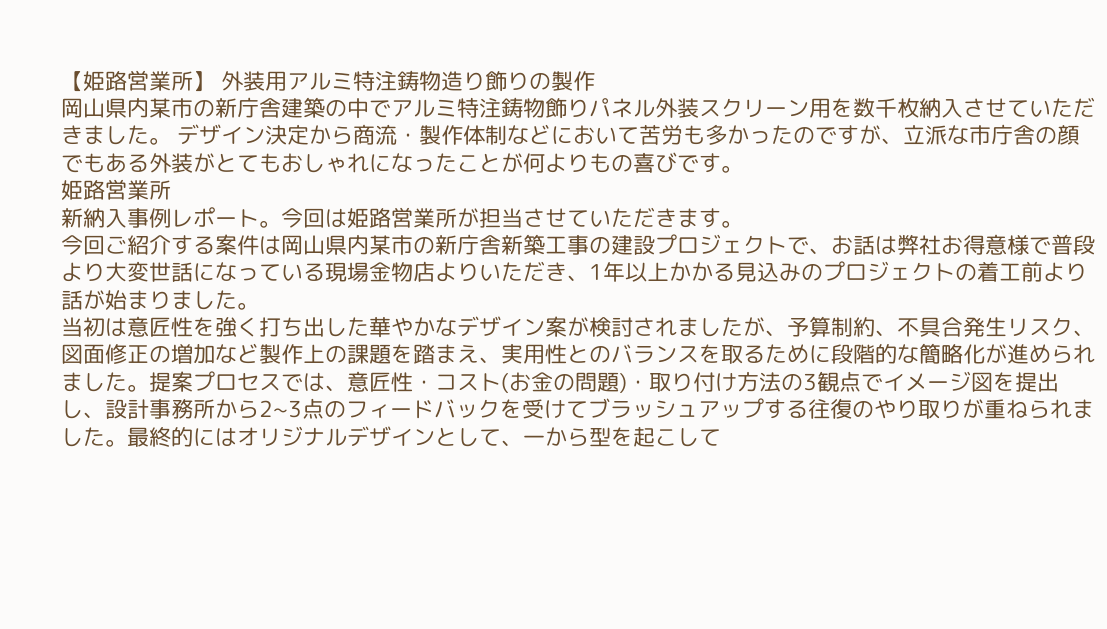【姫路営業所】 外装用アルミ特注鋳物造り飾りの製作
岡山県内某市の新庁舎建築の中でアルミ特注鋳物飾りパネル外装スクリーン用を数千枚納入させていただきました。 デザイン決定から商流・製作体制などにおいて苦労も多かったのですが、立派な市庁舎の顔でもある外装がとてもおしゃれになったことが何よりもの喜びです。
姫路営業所
新納入事例レポート。今回は姫路営業所が担当させていただきます。
今回ご紹介する案件は岡山県内某市の新庁舎新築工事の建設プロジェクトで、お話は弊社お得意様で普段より大変世話になっている現場金物店よりいただき、1年以上かかる見込みのプロジェクトの着工前より話が始まりました。
当初は意匠性を強く打ち出した華やかなデザイン案が検討されましたが、予算制約、不具合発生リスク、図面修正の増加など製作上の課題を踏まえ、実用性とのバランスを取るために段階的な簡略化が進められました。提案プロセスでは、意匠性・コスト(お金の問題)・取り付け方法の3観点でイメージ図を提出し、設計事務所から2~3点のフィードバックを受けてブラッシュアップする往復のやり取りが重ねられました。最終的にはオリジナルデザインとして、一から型を起こして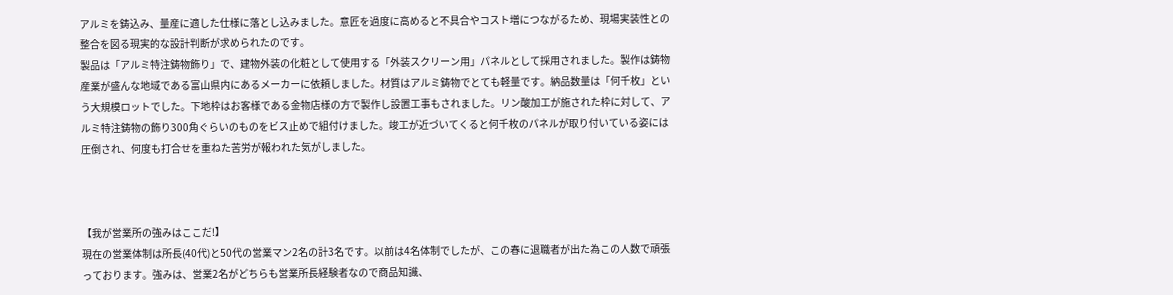アルミを鋳込み、量産に適した仕様に落とし込みました。意匠を過度に高めると不具合やコスト増につながるため、現場実装性との整合を図る現実的な設計判断が求められたのです。
製品は「アルミ特注鋳物飾り」で、建物外装の化粧として使用する「外装スクリーン用」パネルとして採用されました。製作は鋳物産業が盛んな地域である富山県内にあるメーカーに依頼しました。材質はアルミ鋳物でとても軽量です。納品数量は「何千枚」という大規模ロットでした。下地枠はお客様である金物店様の方で製作し設置工事もされました。リン酸加工が施された枠に対して、アルミ特注鋳物の飾り300角ぐらいのものをビス止めで組付けました。竣工が近づいてくると何千枚のパネルが取り付いている姿には圧倒され、何度も打合せを重ねた苦労が報われた気がしました。



【我が営業所の強みはここだ!】
現在の営業体制は所長(40代)と50代の営業マン2名の計3名です。以前は4名体制でしたが、この春に退職者が出た為この人数で頑張っております。強みは、営業2名がどちらも営業所長経験者なので商品知識、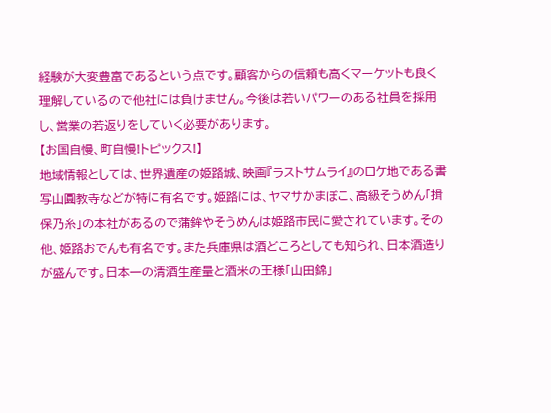経験が大変豊富であるという点です。顧客からの信頼も高くマーケットも良く理解しているので他社には負けません。今後は若いパワーのある社員を採用し、営業の若返りをしていく必要があります。
【お国自慢、町自慢!トピックス!】
地域情報としては、世界遺産の姫路城、映画『ラストサムライ』のロケ地である書写山圓教寺などが特に有名です。姫路には、ヤマサかまぼこ、高級そうめん「揖保乃糸」の本社があるので蒲鉾やそうめんは姫路市民に愛されています。その他、姫路おでんも有名です。また兵庫県は酒どころとしても知られ、日本酒造りが盛んです。日本一の清酒生産量と酒米の王様「山田錦」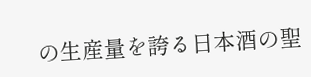の生産量を誇る日本酒の聖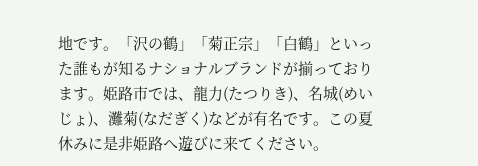地です。「沢の鶴」「菊正宗」「白鶴」といった誰もが知るナショナルブランドが揃っております。姫路市では、龍力(たつりき)、名城(めいじょ)、灘菊(なだぎく)などが有名です。この夏休みに是非姫路へ遊びに来てください。